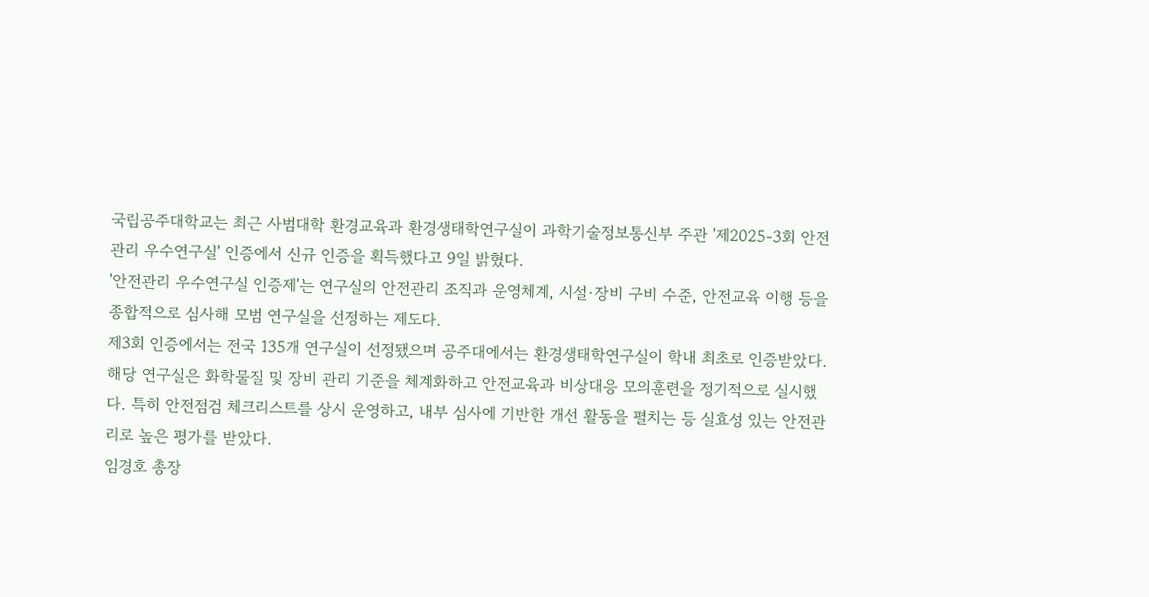국립공주대학교는 최근 사범대학 환경교육과 환경생태학연구실이 과학기술정보통신부 주관 '제2025-3회 안전관리 우수연구실' 인증에서 신규 인증을 획득했다고 9일 밝혔다.
'안전관리 우수연구실 인증제'는 연구실의 안전관리 조직과 운영체계, 시설·장비 구비 수준, 안전교육 이행 등을 종합적으로 심사해 모범 연구실을 선정하는 제도다.
제3회 인증에서는 전국 135개 연구실이 선정됐으며 공주대에서는 환경생태학연구실이 학내 최초로 인증받았다. 해당 연구실은 화학물질 및 장비 관리 기준을 체계화하고 안전교육과 비상대응 모의훈련을 정기적으로 실시했다. 특히 안전점검 체크리스트를 상시 운영하고, 내부 심사에 기반한 개선 활동을 펼치는 등 실효성 있는 안전관리로 높은 평가를 받았다.
임경호 총장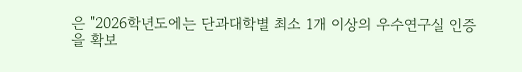은 "2026학년도에는 단과대학별 최소 1개 이상의 우수연구실 인증을 확보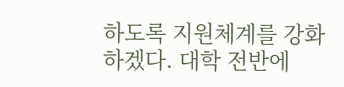하도록 지원체계를 강화하겠다. 대학 전반에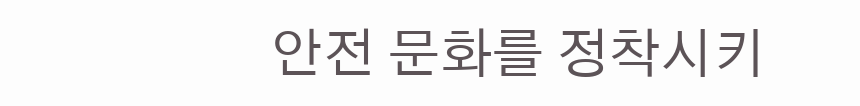안전 문화를 정착시키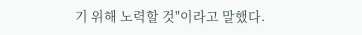기 위해 노력할 것"이라고 말했다.